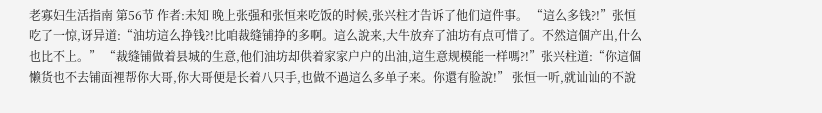老寡妇生活指南 第56节 作者:未知 晚上张强和张恒来吃饭的时候,张兴柱才告诉了他们這件事。 “這么多钱?!”张恒吃了一惊,讶异道:“油坊這么挣钱?!比咱裁缝铺挣的多啊。這么說来,大牛放弃了油坊有点可惜了。不然這個产出,什么也比不上。” “裁缝铺做着县城的生意,他们油坊却供着家家户户的出油,這生意规模能一样嗎?!”张兴柱道:“你這個懒货也不去铺面裡帮你大哥,你大哥便是长着八只手,也做不過這么多单子来。你還有脸說!” 张恒一听,就讪讪的不說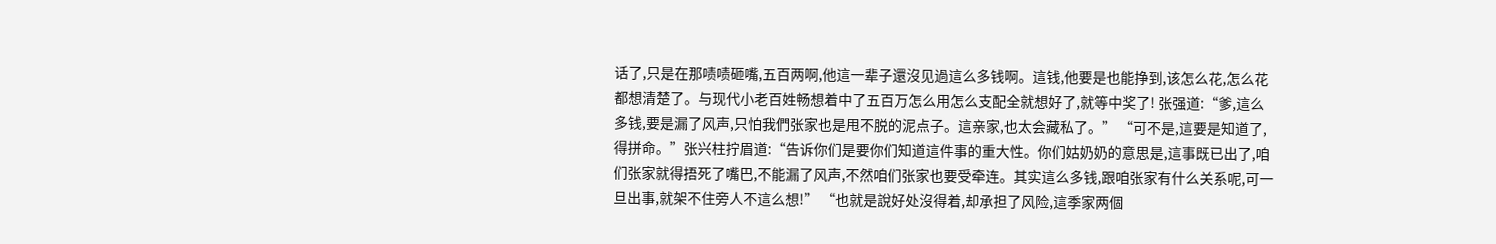话了,只是在那啧啧砸嘴,五百两啊,他這一辈子還沒见過這么多钱啊。這钱,他要是也能挣到,该怎么花,怎么花都想清楚了。与现代小老百姓畅想着中了五百万怎么用怎么支配全就想好了,就等中奖了! 张强道:“爹,這么多钱,要是漏了风声,只怕我們张家也是甩不脱的泥点子。這亲家,也太会藏私了。” “可不是,這要是知道了,得拼命。”张兴柱拧眉道:“告诉你们是要你们知道這件事的重大性。你们姑奶奶的意思是,這事既已出了,咱们张家就得捂死了嘴巴,不能漏了风声,不然咱们张家也要受牵连。其实這么多钱,跟咱张家有什么关系呢,可一旦出事,就架不住旁人不這么想!” “也就是說好处沒得着,却承担了风险,這季家两個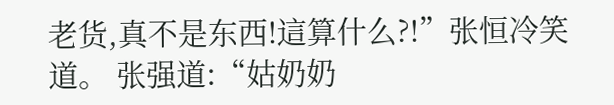老货,真不是东西!這算什么?!”张恒冷笑道。 张强道:“姑奶奶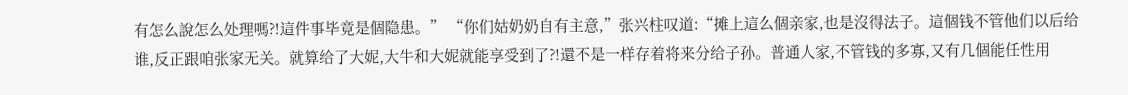有怎么說怎么处理嗎?!這件事毕竟是個隐患。” “你们姑奶奶自有主意,”张兴柱叹道:“摊上這么個亲家,也是沒得法子。這個钱不管他们以后给谁,反正跟咱张家无关。就算给了大妮,大牛和大妮就能享受到了?!還不是一样存着将来分给子孙。普通人家,不管钱的多寡,又有几個能任性用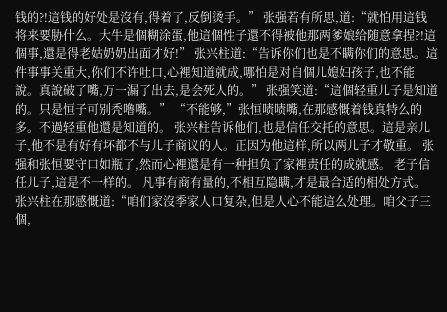钱的?!這钱的好处是沒有,得着了,反倒烫手。” 张强若有所思,道:“就怕用這钱将来要胁什么。大牛是個糊涂蛋,他這個性子還不得被他那两爹娘给随意拿捏?!這個事,還是得老姑奶奶出面才好!” 张兴柱道:“告诉你们也是不瞒你们的意思。這件事事关重大,你们不许吐口,心裡知道就成,哪怕是对自個儿媳妇孩子,也不能說。真說破了嘴,万一漏了出去,是会死人的。” 张强笑道:“這個轻重儿子是知道的。只是恒子可别秃噜嘴。” “不能够,”张恒啧啧嘴,在那感慨着钱真特么的多。不過轻重他還是知道的。 张兴柱告诉他们,也是信任交托的意思。這是亲儿子,他不是有好有坏都不与儿子商议的人。正因为他這样,所以两儿子才敬重。 张强和张恒要守口如瓶了,然而心裡還是有一种担负了家裡责任的成就感。 老子信任儿子,這是不一样的。 凡事有商有量的,不相互隐瞒,才是最合适的相处方式。 张兴柱在那感慨道:“咱们家沒季家人口复杂,但是人心不能這么处理。咱父子三個,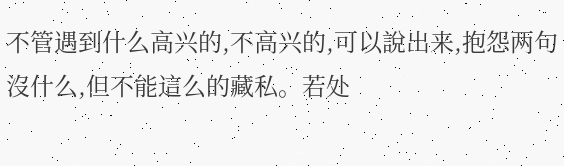不管遇到什么高兴的,不高兴的,可以說出来,抱怨两句沒什么,但不能這么的藏私。若处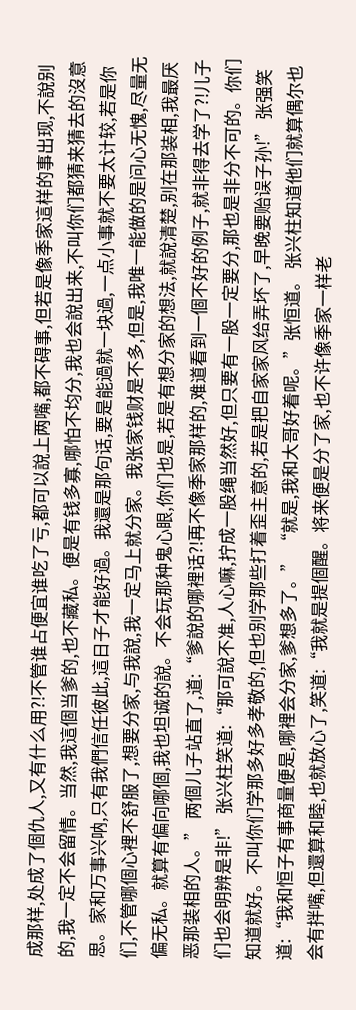成那样,处成了個仇人,又有什么用?!不管谁占便宜谁吃了亏,都可以說上两嘴,都不碍事,但若是像季家這样的事出现,不說别的,我一定不会留情。当然,我這個当爹的,也不藏私。便是有钱多寡,哪怕不均分,我也会說出来,不叫你们都猜来猜去的沒意思。家和万事兴呐,只有我們信任彼此,這日子才能好過。我還是那句话,要是能過就一块過,一点小事就不要太计较,若是你们,不管哪個心裡不舒服了,想要分家,与我說,我一定马上就分家。我张家钱财是不多,但是,我唯一能做的是问心无愧,尽量无偏无私。就算有偏向哪個,我也坦诚的說。不会玩那种鬼心眼,你们也是,若是有想分家的想法,就說清楚,别在那装相,我最厌恶那装相的人。” 两個儿子站直了,道:“爹說的哪裡话?!再不像季家那样的,难道看到一個不好的例子,就非得去学了?!儿子们也会明辨是非!” 张兴柱笑道:“那可說不准,人心嘛,拧成一股绳当然好,但只要有一股一定要分,那也是非分不可的。你们知道就好。不叫你们学那多好多孝敬的,但也别学那些打着歪主意的,若是把自家家风给弄坏了,早晚要贻误子孙!” 张强笑道:“我和恒子有事商量便是,哪裡会分家,爹想多了。” “就是,我和大哥好着呢。”张恒道。 张兴柱知道他们就算偶尔也会有拌嘴,但還算和睦,也就放心了,笑道:“我就是提個醒。将来便是分了家,也不许像季家一样老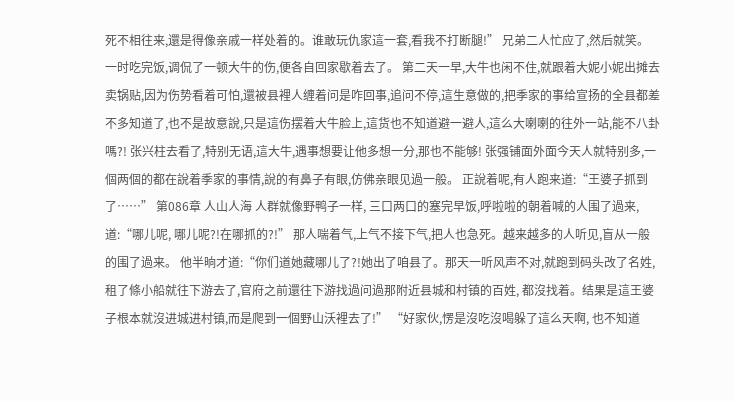死不相往来,還是得像亲戚一样处着的。谁敢玩仇家這一套,看我不打断腿!” 兄弟二人忙应了,然后就笑。 一时吃完饭,调侃了一顿大牛的伤,便各自回家歇着去了。 第二天一早,大牛也闲不住,就跟着大妮小妮出摊去卖锅贴,因为伤势看着可怕,還被县裡人缠着问是咋回事,追问不停,這生意做的,把季家的事给宣扬的全县都差不多知道了,也不是故意說,只是這伤摆着大牛脸上,這货也不知道避一避人,這么大喇喇的往外一站,能不八卦嗎?! 张兴柱去看了,特别无语,這大牛,遇事想要让他多想一分,那也不能够! 张强铺面外面今天人就特别多,一個两個的都在說着季家的事情,說的有鼻子有眼,仿佛亲眼见過一般。 正說着呢,有人跑来道:“王婆子抓到了……” 第086章 人山人海 人群就像野鸭子一样, 三口两口的塞完早饭,呼啦啦的朝着喊的人围了過来,道:“哪儿呢, 哪儿呢?!在哪抓的?!” 那人喘着气,上气不接下气,把人也急死。越来越多的人听见,盲从一般的围了過来。 他半晌才道:“你们道她藏哪儿了?!她出了咱县了。那天一听风声不对,就跑到码头改了名姓, 租了條小船就往下游去了,官府之前還往下游找過问過那附近县城和村镇的百姓, 都沒找着。结果是這王婆子根本就沒进城进村镇,而是爬到一個野山沃裡去了!” “好家伙,愣是沒吃沒喝躲了這么天啊, 也不知道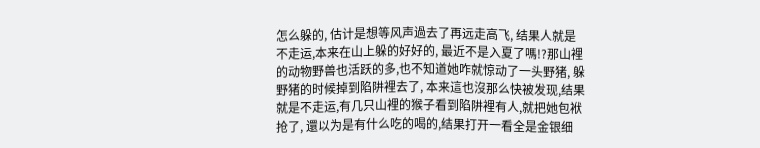怎么躲的, 估计是想等风声過去了再远走高飞, 结果人就是不走运,本来在山上躲的好好的, 最近不是入夏了嗎!?那山裡的动物野兽也活跃的多,也不知道她咋就惊动了一头野猪, 躲野猪的时候掉到陷阱裡去了, 本来這也沒那么快被发现,结果就是不走运,有几只山裡的猴子看到陷阱裡有人,就把她包袱抢了, 還以为是有什么吃的喝的,结果打开一看全是金银细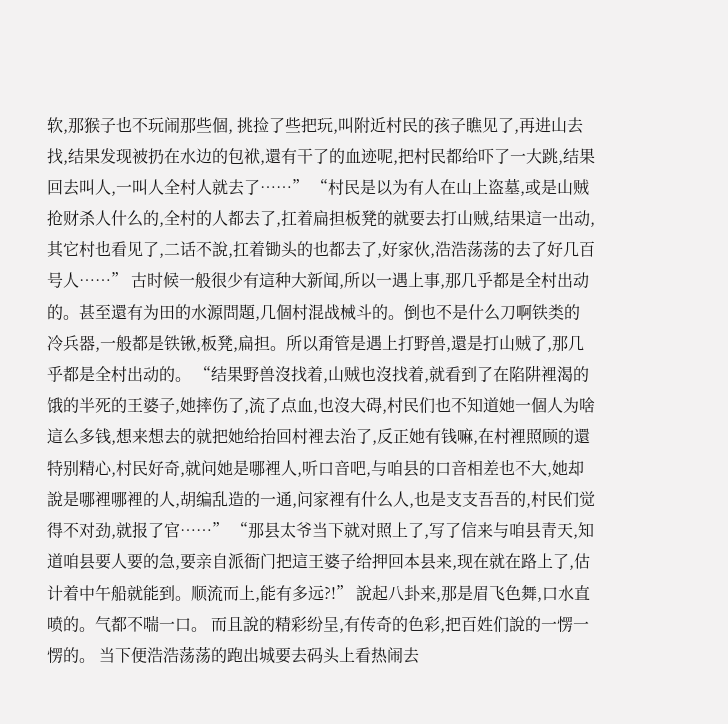软,那猴子也不玩闹那些個, 挑捡了些把玩,叫附近村民的孩子瞧见了,再进山去找,结果发现被扔在水边的包袱,還有干了的血迹呢,把村民都给吓了一大跳,结果回去叫人,一叫人全村人就去了……” “村民是以为有人在山上盗墓,或是山贼抢财杀人什么的,全村的人都去了,扛着扁担板凳的就要去打山贼,结果這一出动,其它村也看见了,二话不說,扛着锄头的也都去了,好家伙,浩浩荡荡的去了好几百号人……” 古时候一般很少有這种大新闻,所以一遇上事,那几乎都是全村出动的。甚至還有为田的水源問題,几個村混战械斗的。倒也不是什么刀啊铁类的冷兵器,一般都是铁锹,板凳,扁担。所以甭管是遇上打野兽,還是打山贼了,那几乎都是全村出动的。 “结果野兽沒找着,山贼也沒找着,就看到了在陷阱裡渴的饿的半死的王婆子,她摔伤了,流了点血,也沒大碍,村民们也不知道她一個人为啥這么多钱,想来想去的就把她给抬回村裡去治了,反正她有钱嘛,在村裡照顾的還特别精心,村民好奇,就问她是哪裡人,听口音吧,与咱县的口音相差也不大,她却說是哪裡哪裡的人,胡编乱造的一通,问家裡有什么人,也是支支吾吾的,村民们觉得不对劲,就报了官……” “那县太爷当下就对照上了,写了信来与咱县青天,知道咱县要人要的急,要亲自派衙门把這王婆子给押回本县来,现在就在路上了,估计着中午船就能到。顺流而上,能有多远?!” 說起八卦来,那是眉飞色舞,口水直喷的。气都不喘一口。 而且說的精彩纷呈,有传奇的色彩,把百姓们說的一愣一愣的。 当下便浩浩荡荡的跑出城要去码头上看热闹去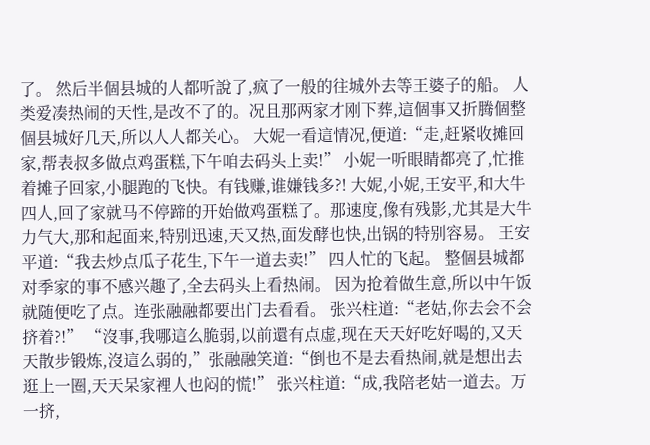了。 然后半個县城的人都听說了,疯了一般的往城外去等王婆子的船。 人类爱凑热闹的天性,是改不了的。况且那两家才刚下葬,這個事又折腾個整個县城好几天,所以人人都关心。 大妮一看這情况,便道:“走,赶紧收摊回家,帮表叔多做点鸡蛋糕,下午咱去码头上卖!” 小妮一听眼睛都亮了,忙推着摊子回家,小腿跑的飞快。有钱赚,谁嫌钱多?! 大妮,小妮,王安平,和大牛四人,回了家就马不停蹄的开始做鸡蛋糕了。那速度,像有残影,尤其是大牛力气大,那和起面来,特别迅速,天又热,面发酵也快,出锅的特别容易。 王安平道:“我去炒点瓜子花生,下午一道去卖!” 四人忙的飞起。 整個县城都对季家的事不感兴趣了,全去码头上看热闹。 因为抢着做生意,所以中午饭就随便吃了点。连张融融都要出门去看看。 张兴柱道:“老姑,你去会不会挤着?!” “沒事,我哪這么脆弱,以前還有点虚,现在天天好吃好喝的,又天天散步锻炼,沒這么弱的,”张融融笑道:“倒也不是去看热闹,就是想出去逛上一圈,天天呆家裡人也闷的慌!” 张兴柱道:“成,我陪老姑一道去。万一挤,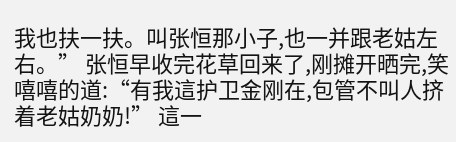我也扶一扶。叫张恒那小子,也一并跟老姑左右。” 张恒早收完花草回来了,刚摊开晒完,笑嘻嘻的道:“有我這护卫金刚在,包管不叫人挤着老姑奶奶!” 這一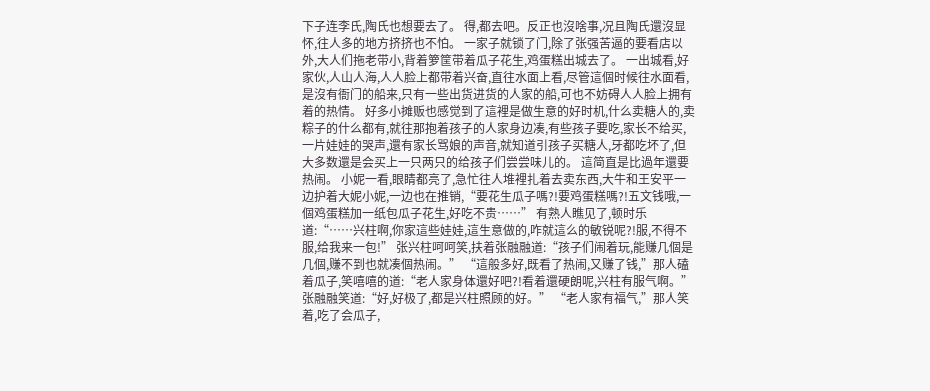下子连李氏,陶氏也想要去了。 得,都去吧。反正也沒啥事,况且陶氏還沒显怀,往人多的地方挤挤也不怕。 一家子就锁了门,除了张强苦逼的要看店以外,大人们拖老带小,背着箩筐带着瓜子花生,鸡蛋糕出城去了。 一出城看,好家伙,人山人海,人人脸上都带着兴奋,直往水面上看,尽管這個时候往水面看,是沒有衙门的船来,只有一些出货进货的人家的船,可也不妨碍人人脸上拥有着的热情。 好多小摊贩也感觉到了這裡是做生意的好时机,什么卖糖人的,卖粽子的什么都有,就往那抱着孩子的人家身边凑,有些孩子要吃,家长不给买,一片娃娃的哭声,還有家长骂娘的声音,就知道引孩子买糖人,牙都吃坏了,但大多数還是会买上一只两只的给孩子们尝尝味儿的。 這简直是比過年還要热闹。 小妮一看,眼睛都亮了,急忙往人堆裡扎着去卖东西,大牛和王安平一边护着大妮小妮,一边也在推销,“要花生瓜子嗎?!要鸡蛋糕嗎?!五文钱哦,一個鸡蛋糕加一纸包瓜子花生,好吃不贵……” 有熟人瞧见了,顿时乐道:“……兴柱啊,你家這些娃娃,這生意做的,咋就這么的敏锐呢?!服,不得不服,给我来一包!” 张兴柱呵呵笑,扶着张融融道:“孩子们闹着玩,能赚几個是几個,赚不到也就凑個热闹。” “這般多好,既看了热闹,又赚了钱,”那人磕着瓜子,笑嘻嘻的道:“老人家身体還好吧?!看着還硬朗呢,兴柱有服气啊。” 张融融笑道:“好,好极了,都是兴柱照顾的好。” “老人家有福气,”那人笑着,吃了会瓜子,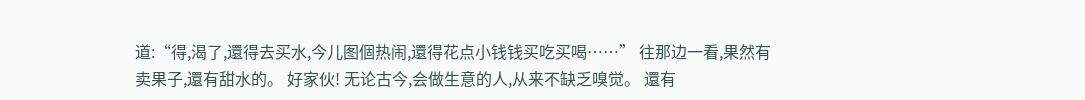道:“得,渴了,還得去买水,今儿图個热闹,還得花点小钱钱买吃买喝……” 往那边一看,果然有卖果子,還有甜水的。 好家伙! 无论古今,会做生意的人,从来不缺乏嗅觉。 還有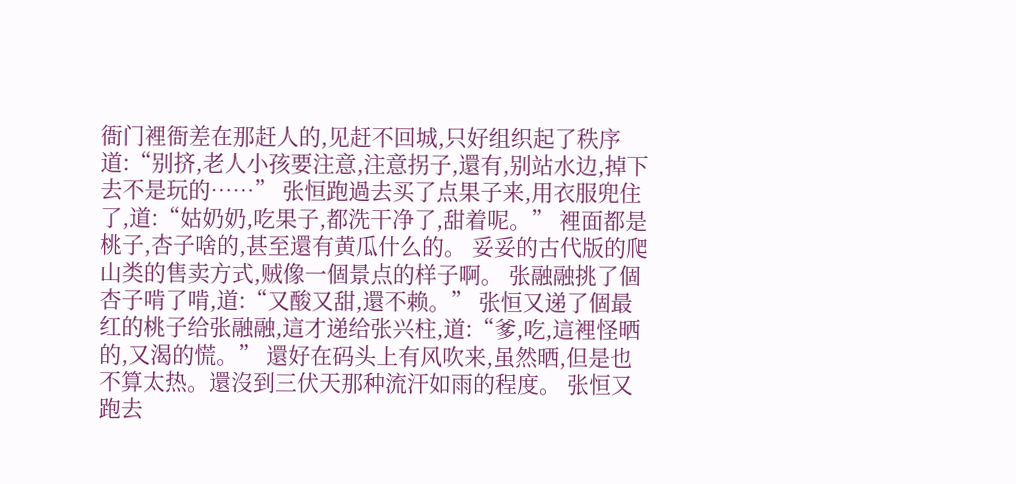衙门裡衙差在那赶人的,见赶不回城,只好组织起了秩序道:“别挤,老人小孩要注意,注意拐子,還有,别站水边,掉下去不是玩的……” 张恒跑過去买了点果子来,用衣服兜住了,道:“姑奶奶,吃果子,都洗干净了,甜着呢。” 裡面都是桃子,杏子啥的,甚至還有黄瓜什么的。 妥妥的古代版的爬山类的售卖方式,贼像一個景点的样子啊。 张融融挑了個杏子啃了啃,道:“又酸又甜,還不赖。” 张恒又递了個最红的桃子给张融融,這才递给张兴柱,道:“爹,吃,這裡怪晒的,又渴的慌。” 還好在码头上有风吹来,虽然晒,但是也不算太热。還沒到三伏天那种流汗如雨的程度。 张恒又跑去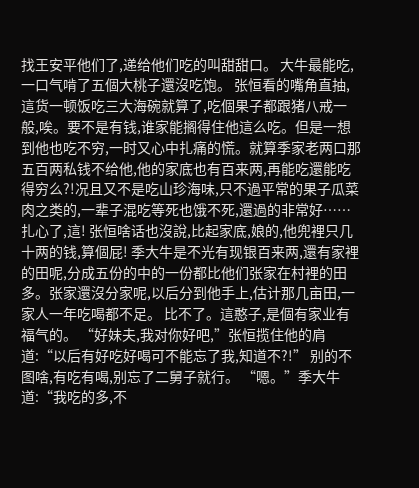找王安平他们了,递给他们吃的叫甜甜口。 大牛最能吃,一口气啃了五個大桃子還沒吃饱。 张恒看的嘴角直抽,這货一顿饭吃三大海碗就算了,吃個果子都跟猪八戒一般,唉。要不是有钱,谁家能搁得住他這么吃。但是一想到他也吃不穷,一时又心中扎痛的慌。就算季家老两口那五百两私钱不给他,他的家底也有百来两,再能吃還能吃得穷么?!况且又不是吃山珍海味,只不過平常的果子瓜菜肉之类的,一辈子混吃等死也饿不死,還過的非常好…… 扎心了,這! 张恒啥话也沒說,比起家底,娘的,他兜裡只几十两的钱,算個屁! 季大牛是不光有现银百来两,還有家裡的田呢,分成五份的中的一份都比他们张家在村裡的田多。张家還沒分家呢,以后分到他手上,估计那几亩田,一家人一年吃喝都不足。 比不了。這憨子,是個有家业有福气的。 “好妹夫,我对你好吧,”张恒揽住他的肩道:“以后有好吃好喝可不能忘了我,知道不?!” 别的不图啥,有吃有喝,别忘了二舅子就行。 “嗯。”季大牛道:“我吃的多,不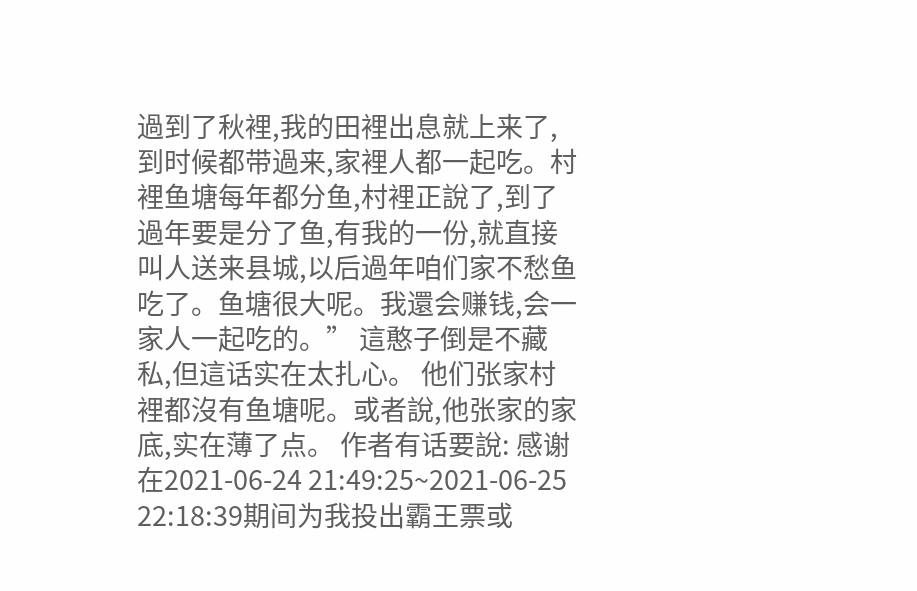過到了秋裡,我的田裡出息就上来了,到时候都带過来,家裡人都一起吃。村裡鱼塘每年都分鱼,村裡正說了,到了過年要是分了鱼,有我的一份,就直接叫人送来县城,以后過年咱们家不愁鱼吃了。鱼塘很大呢。我還会赚钱,会一家人一起吃的。” 這憨子倒是不藏私,但這话实在太扎心。 他们张家村裡都沒有鱼塘呢。或者說,他张家的家底,实在薄了点。 作者有话要說: 感谢在2021-06-24 21:49:25~2021-06-25 22:18:39期间为我投出霸王票或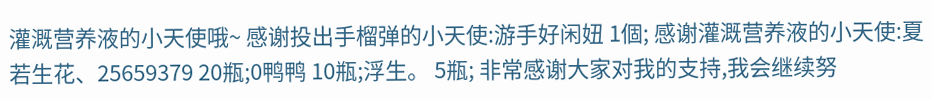灌溉营养液的小天使哦~ 感谢投出手榴弹的小天使:游手好闲妞 1個; 感谢灌溉营养液的小天使:夏若生花、25659379 20瓶;0鸭鸭 10瓶;浮生。 5瓶; 非常感谢大家对我的支持,我会继续努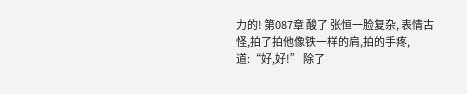力的! 第087章 酸了 张恒一脸复杂, 表情古怪,拍了拍他像铁一样的肩,拍的手疼, 道:“好,好!” 除了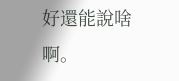好還能說啥啊。